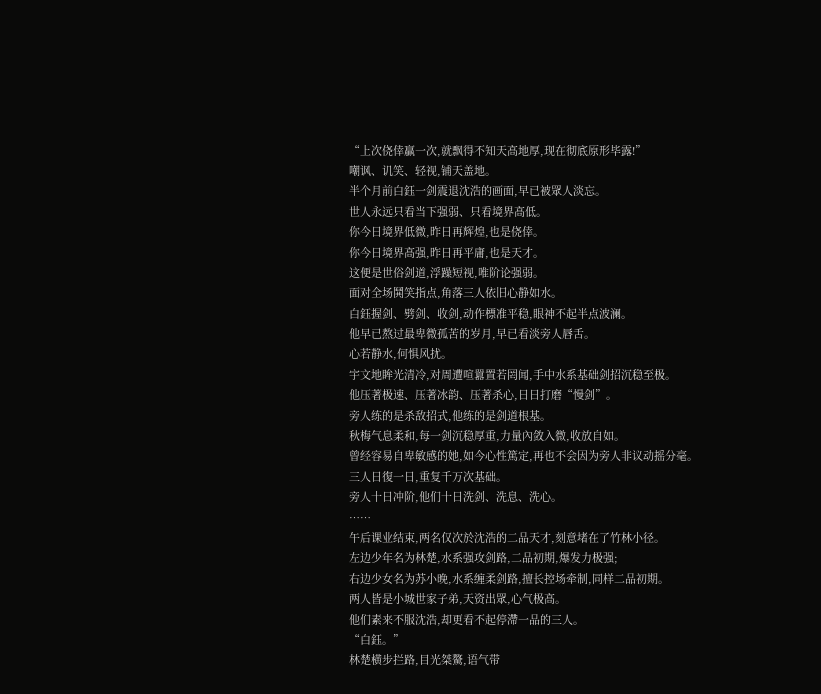“上次侥倖贏一次,就飘得不知天高地厚,现在彻底原形毕露!”
嘲讽、讥笑、轻视,铺天盖地。
半个月前白鈺一剑震退沈浩的画面,早已被眾人淡忘。
世人永远只看当下强弱、只看境界高低。
你今日境界低微,昨日再辉煌,也是侥倖。
你今日境界高强,昨日再平庸,也是天才。
这便是世俗剑道,浮躁短视,唯阶论强弱。
面对全场鬨笑指点,角落三人依旧心静如水。
白鈺握剑、劈剑、收剑,动作標准平稳,眼神不起半点波澜。
他早已熬过最卑微孤苦的岁月,早已看淡旁人唇舌。
心若静水,何惧风扰。
宇文地眸光清冷,对周遭喧囂置若罔闻,手中水系基础剑招沉稳至极。
他压著极速、压著冰韵、压著杀心,日日打磨“慢剑”。
旁人练的是杀敌招式,他练的是剑道根基。
秋梅气息柔和,每一剑沉稳厚重,力量內敛入微,收放自如。
曾经容易自卑敏感的她,如今心性篤定,再也不会因为旁人非议动摇分毫。
三人日復一日,重复千万次基础。
旁人十日冲阶,他们十日洗剑、洗息、洗心。
……
午后课业结束,两名仅次於沈浩的二品天才,刻意堵在了竹林小径。
左边少年名为林楚,水系强攻剑路,二品初期,爆发力极强;
右边少女名为苏小晚,水系缠柔剑路,擅长控场牵制,同样二品初期。
两人皆是小城世家子弟,天资出眾,心气极高。
他们素来不服沈浩,却更看不起停滯一品的三人。
“白鈺。”
林楚横步拦路,目光桀驁,语气带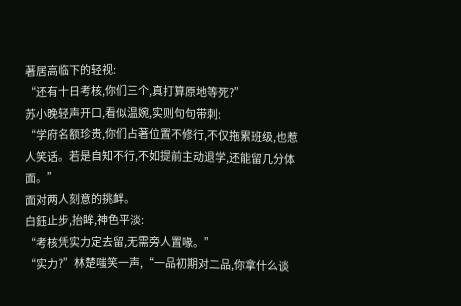著居高临下的轻视:
“还有十日考核,你们三个,真打算原地等死?”
苏小晚轻声开口,看似温婉,实则句句带刺:
“学府名额珍贵,你们占著位置不修行,不仅拖累班级,也惹人笑话。若是自知不行,不如提前主动退学,还能留几分体面。”
面对两人刻意的挑衅。
白鈺止步,抬眸,神色平淡:
“考核凭实力定去留,无需旁人置喙。”
“实力?”林楚嗤笑一声,“一品初期对二品,你拿什么谈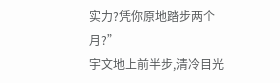实力?凭你原地踏步两个月?”
宇文地上前半步,清冷目光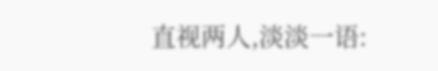直视两人,淡淡一语: